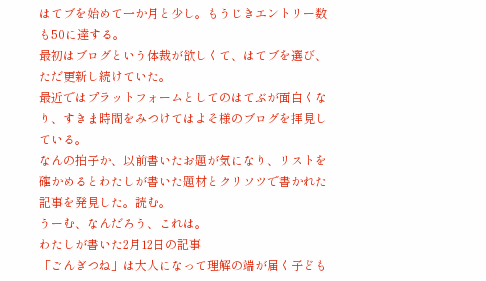はてブを始めて一か月と少し。もうじきエントリー数も50に達する。
最初はブログという体裁が欲しくて、はてブを選び、ただ更新し続けていた。
最近ではプラットフォームとしてのはてぶが面白くなり、すきま時間をみつけてはよそ様のブログを拝見している。
なんの拍子か、以前書いたお題が気になり、リストを確かめるとわたしが書いた題材とクリソツで書かれた記事を発見した。読む。
うーむ、なんだろう、これは。
わたしが書いた2月12日の記事
「ごんぎつね」は大人になって理解の端が届く子ども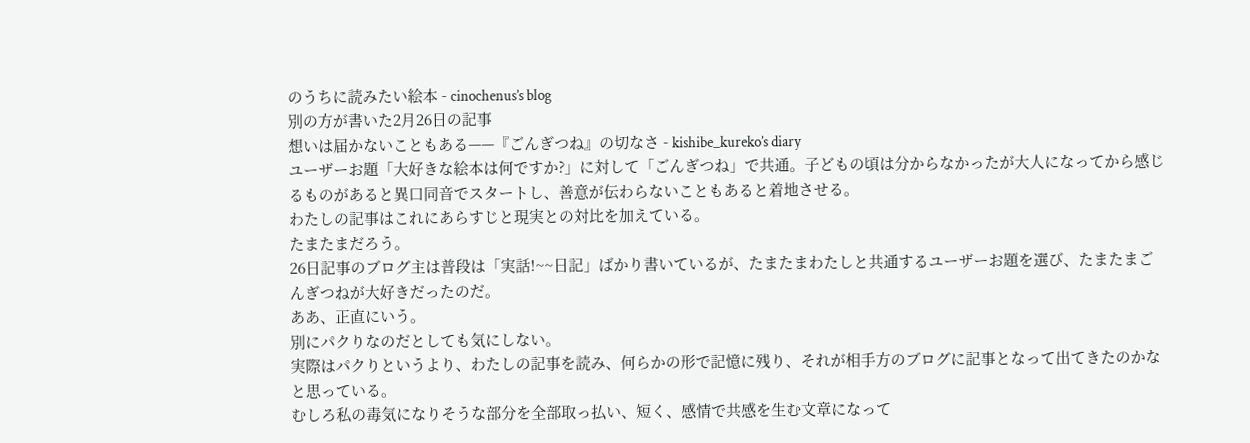のうちに読みたい絵本 - cinochenus’s blog
別の方が書いた2月26日の記事
想いは届かないこともある——『ごんぎつね』の切なさ - kishibe_kureko’s diary
ユーザーお題「大好きな絵本は何ですか?」に対して「ごんぎつね」で共通。子どもの頃は分からなかったが大人になってから感じるものがあると異口同音でスタートし、善意が伝わらないこともあると着地させる。
わたしの記事はこれにあらすじと現実との対比を加えている。
たまたまだろう。
26日記事のブログ主は普段は「実話!~~日記」ばかり書いているが、たまたまわたしと共通するユーザーお題を選び、たまたまごんぎつねが大好きだったのだ。
ああ、正直にいう。
別にパクりなのだとしても気にしない。
実際はパクりというより、わたしの記事を読み、何らかの形で記憶に残り、それが相手方のブログに記事となって出てきたのかなと思っている。
むしろ私の毒気になりそうな部分を全部取っ払い、短く、感情で共感を生む文章になって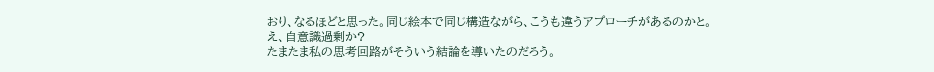おり、なるほどと思った。同じ絵本で同じ構造ながら、こうも違うアプローチがあるのかと。
え、自意識過剰か?
たまたま私の思考回路がそういう結論を導いたのだろう。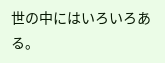世の中にはいろいろある。